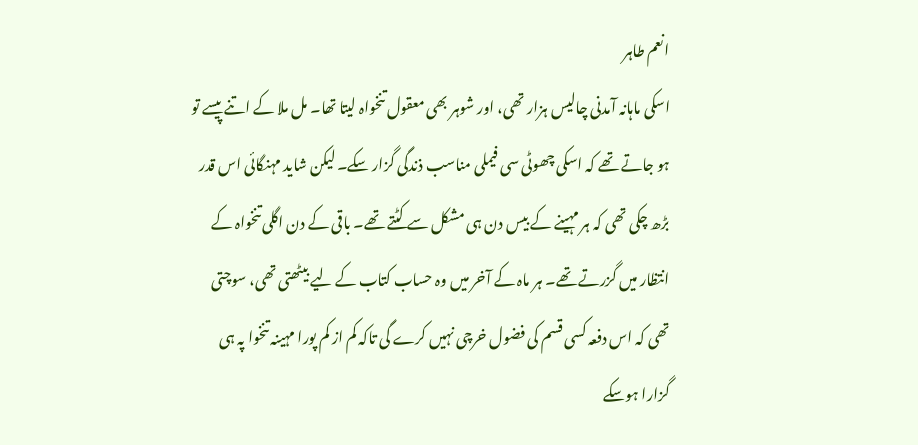انعم طاہر
اسکی ماہانہ آمدنی چالیس ہزار تھی، اور شوہر بھی معقول تنخواہ لیتا تھا۔ مل ملا کے اتنے پیسے تو ہو جاتے تھے کہ اسکی چھوٹی سی فیملی مناسب ذندگی گزار سکے۔ لیکن شاید مہنگائی اس قدر بڑھ چکی تھی کہ ہر مہینے کے بیس دن ہی مشکل سے کٹتے تھے۔ باقی کے دن اگلی تنخواہ کے انتظار میں گزرتے تھے۔ ہر ماہ کے آخر میں وہ حساب کتاب کے لیے بیٹھتی تھی، سوچتی تھی کہ اس دفعہ کسی قسم کی فضول خرچی نہیں کرے گی تاکہ کم از کم پورا مہینہ تنخوا پہ ہی گزارا ہوسکے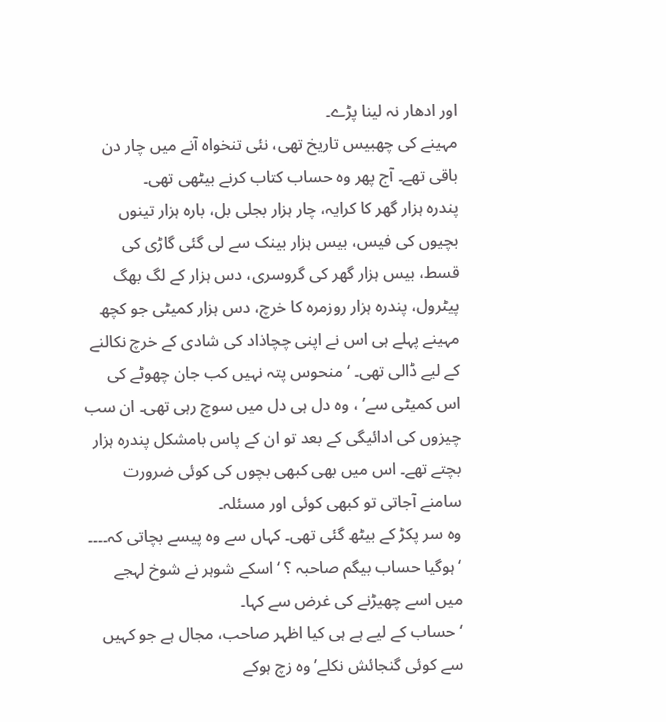اور ادھار نہ لینا پڑے۔
مہینے کی چھبیس تاریخ تھی، نئی تنخواہ آنے میں چار دن باقی تھے۔ آج پھر وہ حساب کتاب کرنے بیٹھی تھی۔
پندرہ ہزار گھر کا کرایہ، چار ہزار بجلی بل، بارہ ہزار تینوں بچیوں کی فیس، بیس ہزار بینک سے لی گئی گاڑی کی قسط، بیس ہزار گھر کی گروسری، دس ہزار کے لگ بھگ پیٹرول، پندرہ ہزار روزمرہ کا خرچ، دس ہزار کمیٹی جو کچھ مہینے پہلے ہی اس نے اپنی چچاذاد کی شادی کے خرچ نکالنے کے لیے ڈالی تھی۔ ‘منحوس پتہ نہیں کب جان چھوٹے کی اس کمیٹی سے’ ، وہ دل ہی دل میں سوچ رہی تھی۔ ان سب چیزوں کی ادائیگی کے بعد تو ان کے پاس بامشکل پندرہ ہزار بچتے تھے۔ اس میں بھی کبھی بچوں کی کوئی ضرورت سامنے آجاتی تو کبھی کوئی اور مسئلہ۔
وہ سر پکڑ کے بیٹھ گئی تھی۔ کہاں سے وہ پیسے بچاتی کہ۔۔۔۔
‘ہوگیا حساب بیگم صاحبہ ؟ ‘ اسکے شوہر نے شوخ لہجے میں اسے چھیڑنے کی غرض سے کہا۔
‘حساب کے لیے ہے ہی کیا اظہر صاحب، مجال ہے جو کہیں سے کوئی گنجائش نکلے’ وہ زچ ہوکے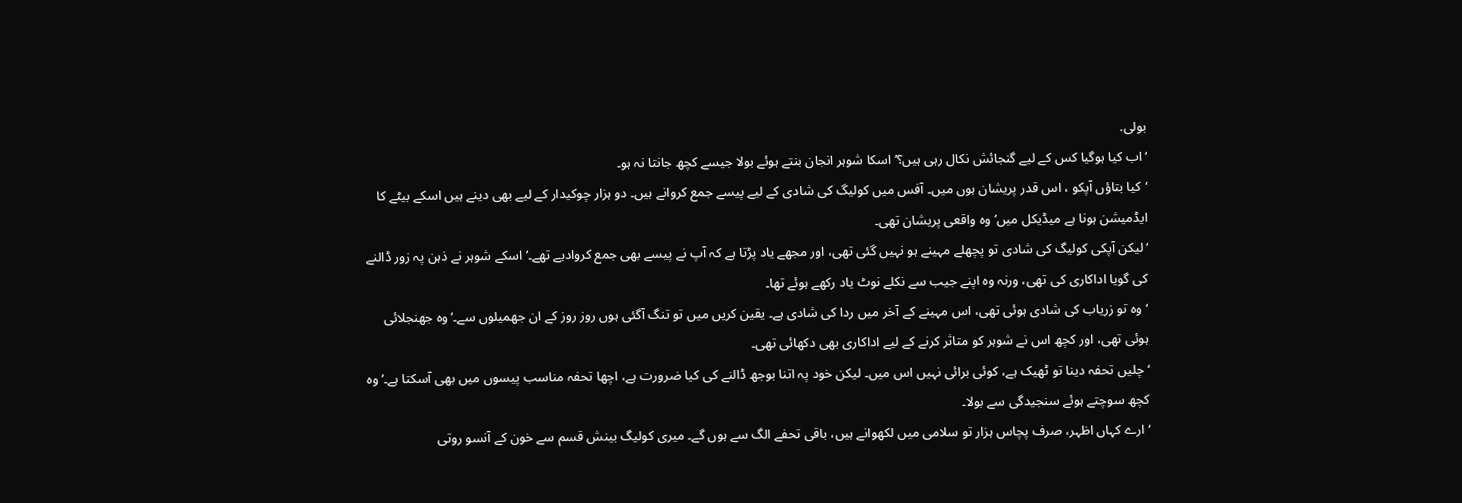بولی.
‘اب کیا ہوگیا کس کے لیے گنجائش نکال رہی ہیں؟’ اسکا شوہر انجان بنتے ہوئے بولا جیسے کچھ جانتا نہ ہو۔
‘کیا بتاؤں آپکو ، اس قدر پریشان ہوں میں۔ آفس میں کولیگ کی شادی کے لیے پیسے جمع کروانے ہیں۔ دو ہزار چوکیدار کے لیے بھی دینے ہیں اسکے بیٹے کا ایڈمیشن ہونا ہے میڈیکل میں’ وہ واقعی پریشان تھی۔
‘لیکن آپکی کولیگ کی شادی تو پچھلے مہینے ہو نہیں گئی تھی، اور مجھے یاد پڑتا ہے کہ آپ نے پیسے بھی جمع کروادیے تھے۔’ اسکے شوہر نے ذہن پہ زور ڈالنے کی گویا اداکاری کی تھی، ورنہ وہ اپنے جیب سے نکلے نوٹ یاد رکھے ہوئے تھا۔
‘وہ تو زریاب کی شادی ہوئی تھی، اس مہینے کے آخر میں ردا کی شادی ہے۔ یقین کریں میں تو تنگ آگئی ہوں روز روز کے ان جھمیلوں سے۔’ وہ جھنجلائی ہوئی تھی، اور کچھ اس نے شوہر کو متاثر کرنے کے لیے اداکاری بھی دکھائی تھی۔
‘چلیں تحفہ دینا تو ٹھیک ہے، کوئی برائی نہیں اس میں۔ لیکن خود پہ اتنا بوجھ ڈالنے کی کیا ضرورت ہے، اچھا تحفہ مناسب پیسوں میں بھی آسکتا ہے۔’ وہ کچھ سوچتے ہوئے سنجیدگی سے بولا۔
‘ارے کہاں اظہر، صرف پچاس ہزار تو سلامی میں لکھوانے ہیں، باقی تحفے الگ سے ہوں گے۔ میری کولیگ بینش قسم سے خون کے آنسو روتی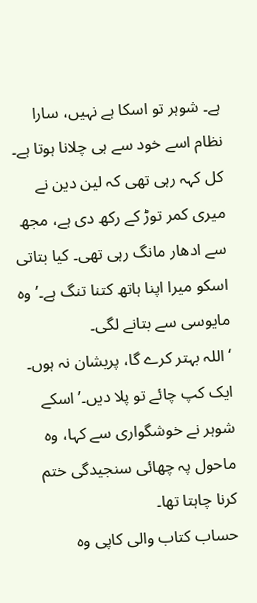ہے۔ شوہر تو اسکا ہے نہیں، سارا نظام اسے خود سے ہی چلانا ہوتا ہے۔ کل کہہ رہی تھی کہ لین دین نے میری کمر توڑ کے رکھ دی ہے، مجھ سے ادھار مانگ رہی تھی۔ کیا بتاتی اسکو میرا اپنا ہاتھ کتنا تنگ ہے۔’ وہ مایوسی سے بتانے لگی۔
‘اللہ بہتر کرے گا، پریشان نہ ہوں۔ ایک کپ چائے تو پلا دیں۔’ اسکے شوہر نے خوشگواری سے کہا، وہ ماحول پہ چھائی سنجیدگی ختم کرنا چاہتا تھا۔
حساب کتاب والی کاپی وہ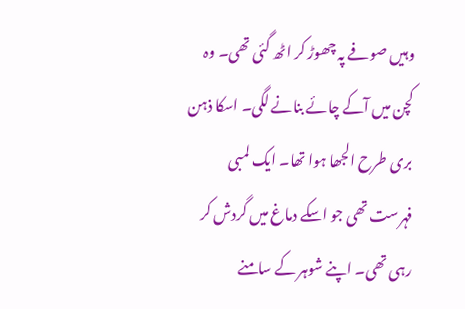وہیں صوفے پہ چھوڑ کر اٹھ گئی تھی۔ وہ کچن میں آکے چائے بنانے لگی۔ اسکا ذہن بری طرح الجھا ہوا تھا۔ ایک لمبی فہرست تھی جو اسکے دماغ میں گردش کر رہی تھی۔ اپنے شوہر کے سامنے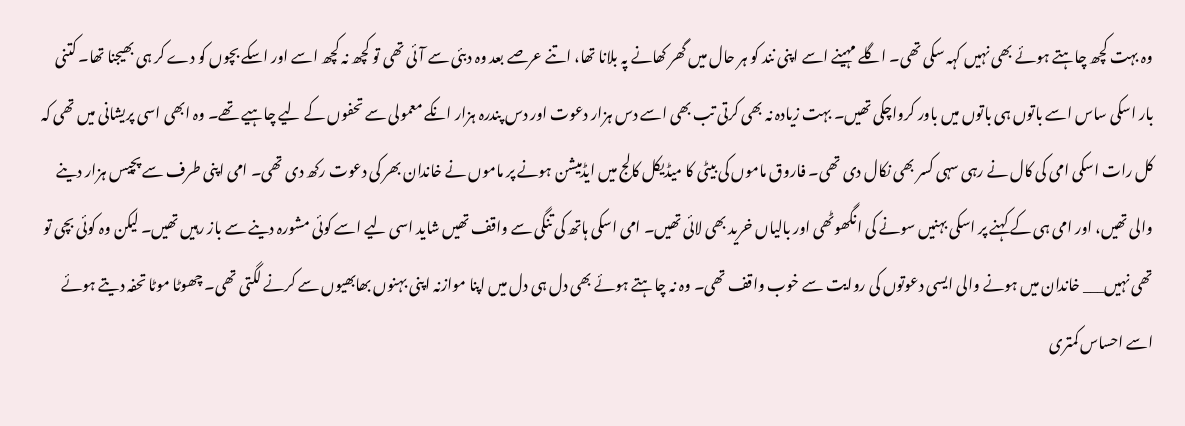وہ بہت کچھ چاہتے ہوئے بھی نہیں کہہ سکی تھی۔ اگلے مہینے اسے اپنی نند کو ہر حال میں گھر کھانے پہ بلانا تھا، اتنے عرصے بعد وہ دبئی سے آئی تھی تو کچھ نہ کچھ اسے اور اسکے بچوں کو دے کر ہی بھیجنا تھا۔ کتنی بار اسکی ساس اسے باتوں ہی باتوں میں باور کرواچکی تھیں۔ بہت زیادہ نہ بھی کرتی تب بھی اسے دس ہزار دعوت اور دس پندرہ ہزار انکے معمولی سے تحفوں کے لیے چاہیے تھے۔ وہ ابھی اسی پریشانی میں تھی کہ کل رات اسکی امی کی کال نے رہی سہی کسر بھی نکال دی تھی۔ فاروق ماموں کی بیٹی کا میڈیکل کالج میں ایڈمیشن ہونے پر ماموں نے خاندان بھر کی دعوت رکھ دی تھی۔ امی اپنی طرف سے پچیس ہزار دینے والی تھیں، اور امی ہی کے کہنے پر اسکی بہنیں سونے کی انگھوٹھی اور بالیاں خرید بھی لائی تھیں۔ امی اسکی ہاتھ کی تنگی سے واقف تھیں شاید اسی لیے اسے کوئی مشورہ دینے سے باز رہیں تھیں۔ لیکن وہ کوئی بچی تو تھی نہیں___ خاندان میں ہونے والی ایسی دعوتوں کی روایت سے خوب واقف تھی۔ وہ نہ چاہتے ہوئے بھی دل ہی دل میں اپنا موازنہ اپنی بہنوں بھابھیوں سے کرنے لگتی تھی۔ چھوٹا موٹا تحفہ دیتے ہوئے اسے احساس کمتری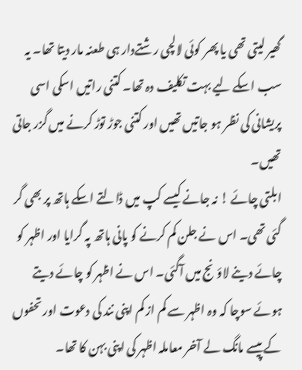گھیر لیتی تھی یا پھر کوئی لالچی رشتےدار ہی طعنہ مار دیتا تھا۔ یہ سب اسکے لیے بہت تکلیف دہ تھا۔ کتنی راتیں اسکی اسی پریشانی کی نظر ہو جاتیں تھیں اور کتنی جوڑ توڑ کرنے میں گزر جاتی تھیں۔
ابلتی چائے ! نہ جانے کیسے کپ میں ڈالتے اسکے ہاتھ پر بھی گر گئی تھی۔ اس نے جلن کم کرنے کو پانی ہاتھ پہ گرایا اور اظہر کو چائے دینے لاؤنج میں آگئی۔ اس نے اظہر کو چائے دیتے ہوئے سوچا کہ وہ اظہر سے کم از کم اپنی نند کی دعوت اور تحفوں کے پیسے مانگ لے آخر معاملہ اظہر کی اپنی بہن کا تھا۔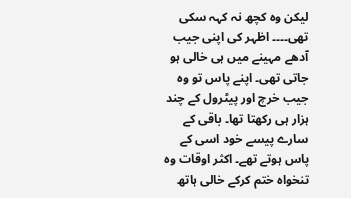لیکن وہ کچھ نہ کہہ سکی تھی۔۔۔۔ اظہر کی اپنی جیب آدھے مہینے میں ہی خالی ہو جاتی تھی۔ اپنے پاس تو وہ جیب خرچ اور پیٹرول کے چند ہزار ہی رکھتا تھا۔ باقی کے سارے پیسے خود اسی کے پاس ہوتے تھے۔ اکثر اوقات وہ تنخواہ ختم کرکے خالی ہاتھ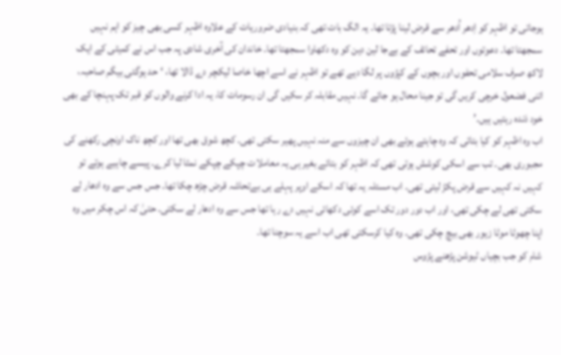ہوجاتی تو اظہر کو اِدھر اُدھر سے قرض لینا پڑتا تھا۔ یہ الگ بات تھی کہ بنیادی ضروریات کے علاوہ اظہر کسی بھی چیز کو اہم نہیں سمجھتا تھا۔ دعوتوں اور تحفے تحائف کے بےجا لین دین کو وہ دکھاوا سمجھتا تھا۔ خاندان کی آخری شادی پہ جب اس نے کمیٹی کے ایک لاکھ صرف سلامی تحفوں اور بچوں کے کپڑوں پر لگا دیے تھے تو اظہر نے اسے اچھا خاصا لیکچر دے ڈالا تھا، ‘حد ہوگئی بیگم صاحبہ، اتنی فضعول خرچی کریں گی تو جینا محال ہو جائے گا۔ نہیں مقابلہ کر سکیں گی ان رسومات کا، یہ ادا کرنے والوں کو قبر تک پہنچا کے بھی خود ذندہ رہتیں ہیں۔’
اب وہ اظہر کو کیا بتاتی کہ وہ چاہتے ہوئے بھی ان چیزوں سے منہ نہیں پھیر سکتی تھی۔ کچھ شوق بھی تھا اور کچھ ناک اونچی رکھنے کی مجبوری بھی۔ تب سے اسکی کوشش ہوتی تھی کہ اظہر کو بتائے بغیر ہی یہ معاملات چپکے چپکے نمٹا لیا کرے۔ پیسے چاہیے ہوتے تو کہیں نہ کہیں سے قرض پکڑ لیتی تھی۔ اب مسئلہ یہ تھا کہ اسکے اوپر پہلے ہی بےتحاشہ قرض چڑھ چکا تھا۔ جس جس سے وہ ادھار لے سکتی تھی لے چکی تھی، اور اب دور دور تک اسے کوئی دکھائی نہیں دے رہا تھا جس سے وہ ادھار لے سکتی۔ حتیٰ کہ اس چکر میں وہ اپنا چھوٹا موٹا زیور بھی بیچ چکی تھی۔ وہ کیا کرسکتی تھی اب اسے یہ سوچنا تھا۔
شام کو جب بچیاں ٹیوشن پڑھنے پڑوس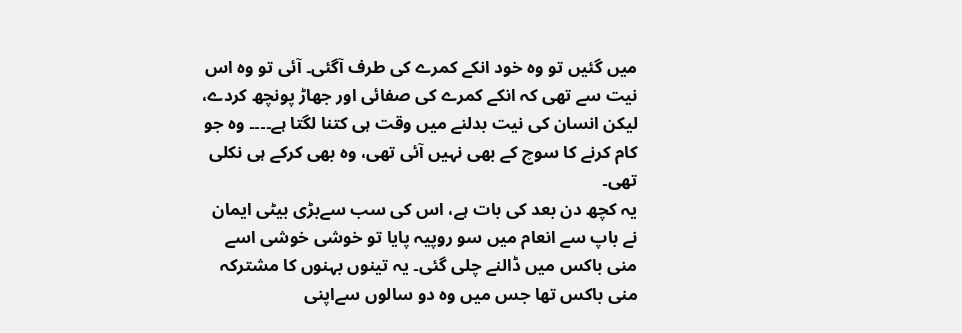میں گئیں تو وہ خود انکے کمرے کی طرف آگئی۔ آئی تو وہ اس نیت سے تھی کہ انکے کمرے کی صفائی اور جھاڑ پونچھ کردے، لیکن انسان کی نیت بدلنے میں وقت ہی کتنا لگتا ہے۔۔۔۔ وہ جو کام کرنے کا سوچ کے بھی نہیں آئی تھی، وہ بھی کرکے ہی نکلی تھی۔
یہ کچھ دن بعد کی بات ہے، اس کی سب سےبڑی بیٹی ایمان نے باپ سے انعام میں سو روپیہ پایا تو خوشی خوشی اسے منی باکس میں ڈالنے چلی گئی۔ یہ تینوں بہنوں کا مشترکہ منی باکس تھا جس میں وہ دو سالوں سےاپنی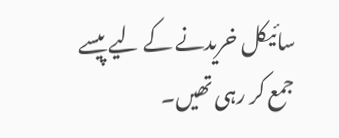سائیکل خریدنے کے لیے پیسے جمع کر رہی تھیں۔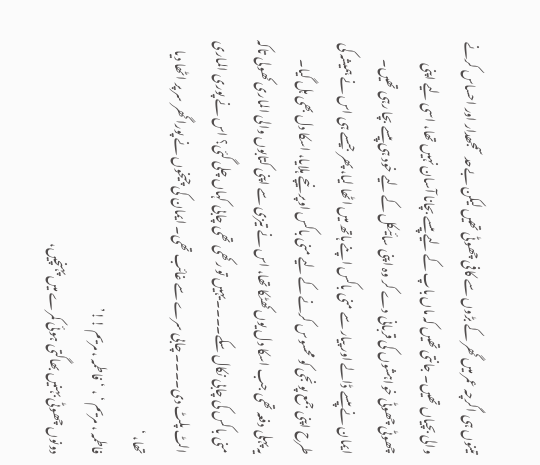تینوں ہی اگرچہ عمر میں گھر کے بڑوں سے کافی چھوٹی تھیں لیکن بےحد سمجھدار اور احساس کرنے والی بچیاں تھیں۔ جانتی تھیں کہ ماں باپ کے لیے پیسے بچانا آسان نہیں تھا، اسی لیے اپنی چھوٹی چھوٹی خواہشوں کی قربانی دے کر وہ اپنی سائیکل کے لیے خود ہی پیسے بچا رہی تھیں۔ ایمان نے پیسے ڈالے اور پیار سے منی باکس اپنے ہاتھ میں اٹھا لیا، پھر جیسے ہی اس نے ہمیشہ کی طرح اپنی جمع پونجی کو محسوس کرنے کے لیے منی باکس اوپر نیچے ہلایا، اسکا دل بھی ہل گیا۔
یہ پہلی دفعہ تھی جب اسکا دل یوں کھٹکا تھا، اس نے تیزی سے اپنی کتابوں والی الماری کھولی تاکہ منی باکس کی چابی نکال سکے۔۔۔۔ یہیں تو رکھی تھی چابی کہاں چلی گئی؟ اس نے پوری الماری الٹ پلٹ دی۔۔۔۔ چابی سرے سے غائب تھی۔ ایمان کی چیخوں نے پورا گھر سر پر اٹھا دیا تھا، ‘
فاطمہ ، مریم ‘ ، ‘فاطمہ ، مریم !!’
دونوں چھوٹی بہنیں بھاگتی ہوئی کمرے میں پہنچیں،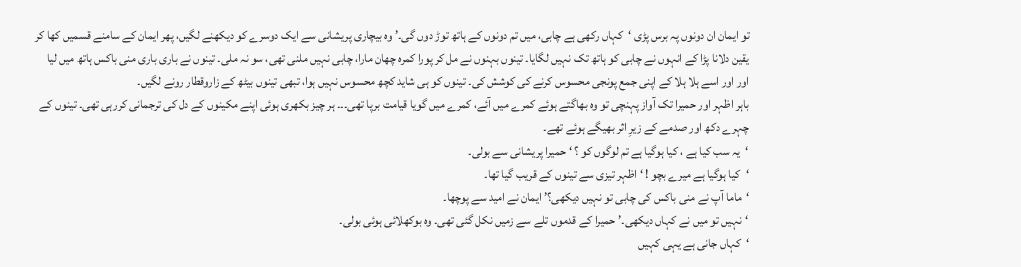تو ایمان ان دونوں پہ برس پڑی ‘کہاں رکھی ہے چابی، میں تم دونوں کے ہاتھ توڑ دوں گی۔’ وہ بیچاری پریشانی سے ایک دوسرے کو دیکھنے لگیں، پھر ایمان کے سامنے قسمیں کھا کر یقین دلانا پڑا کے انہوں نے چابی کو ہاتھ تک نہیں لگایا۔ تینوں بہنوں نے مل کر پورا کمرہ چھان مارا، چابی نہیں ملنی تھی، سو نہ ملی۔ تینوں نے باری باری منی باکس ہاتھ میں لیا اور اور اسے ہلا ہلا کے اپنی جمع پونجی محسوس کرنے کی کوشش کی۔ تینوں کو ہی شاید کچھ محسوس نہیں ہوا، تبھی تینوں بیٹھ کے زاروقطار رونے لگیں۔
باہر اظہر اور حمیرا تک آواز پہنچی تو وہ بھاگتے ہوئے کمرے میں آئے، کمرے میں گویا قیامت برپا تھی۔۔۔ ہر چیز بکھری ہوئی اپنے مکینوں کے دل کی ترجمانی کررہی تھی۔ تینوں کے چہرے دکھ اور صدمے کے زیرِ اثر بھیگے ہوئے تھے۔
‘یہ سب کیا ہے ، کیا ہوگیا ہے تم لوگوں کو ؟ ‘ حمیرا پریشانی سے بولی۔
‘کیا ہوگیا ہے میرے بچو ! ‘ اظہر تیزی سے تینوں کے قریب گیا تھا۔
‘ماما آپ نے منی باکس کی چابی تو نہیں دیکھی؟’ ایمان نے امید سے پوچھا۔
‘نہیں تو میں نے کہاں دیکھی۔’ حمیرا کے قدموں تلے سے زمیں نکل گئی تھی۔ وہ بوکھلائی ہوئی بولی۔
‘کہاں جانی ہے یہی کہیں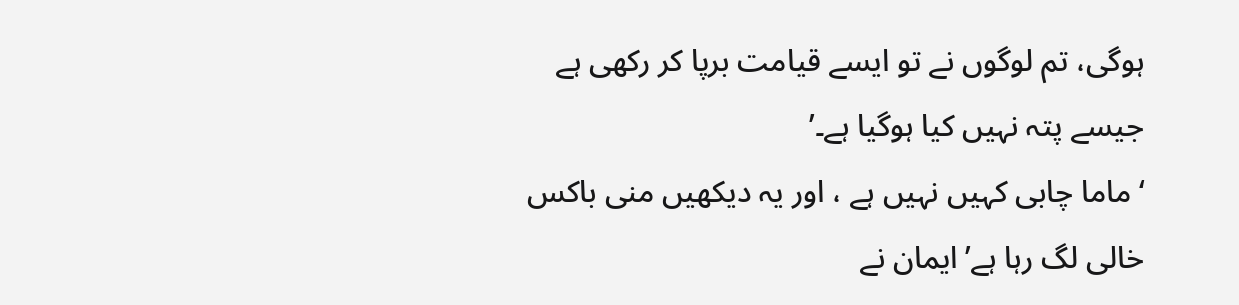ہوگی، تم لوگوں نے تو ایسے قیامت برپا کر رکھی ہے جیسے پتہ نہیں کیا ہوگیا ہے۔’
‘ماما چابی کہیں نہیں ہے ، اور یہ دیکھیں منی باکس خالی لگ رہا ہے’ ایمان نے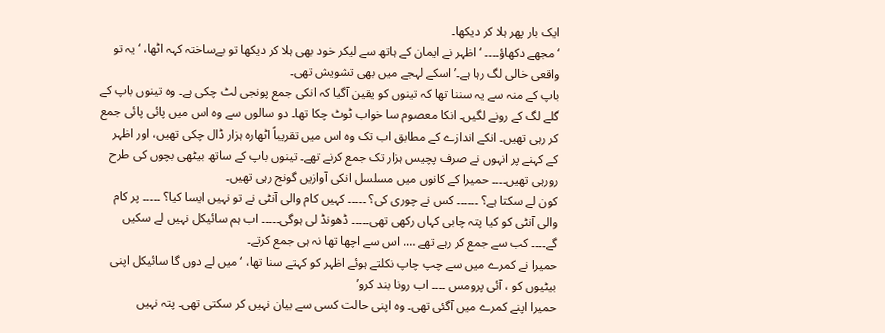ایک بار پھر ہلا کر دیکھا۔
‘مجھے دکھاؤ۔۔۔۔ ‘ اظہر نے ایمان کے ہاتھ سے لیکر خود بھی ہلا کر دیکھا تو بےساختہ کہہ اٹھا، ‘یہ تو واقعی خالی لگ رہا ہے۔’ اسکے لہجے میں بھی تشویش تھی۔
باپ کے منہ سے یہ سننا تھا کہ تینوں کو یقین آگیا کہ انکی جمع پونجی لٹ چکی ہے۔ وہ تینوں باپ کے گلے لگ کے رونے لگیں۔ انکا معصوم سا خواب ٹوٹ چکا تھا۔ دو سالوں سے وہ اس میں پائی پائی جمع کر رہی تھیں۔ انکے اندازے کے مطابق اب تک وہ اس میں تقریباً اٹھارہ ہزار ڈال چکی تھیں، اور اظہر کے کہنے پر انہوں نے صرف پچیس ہزار تک جمع کرنے تھے۔ تینوں باپ کے ساتھ بیٹھی بچوں کی طرح رورہی تھیں۔۔۔۔ حمیرا کے کانوں میں مسلسل انکی آوازیں گونج رہی تھیں۔
کون لے سکتا ہے؟ ۔۔۔۔۔۔ کس نے چوری کی؟ ۔۔۔۔۔ کہیں کام والی آنٹی نے تو نہیں ایسا کیا؟ ۔۔۔۔۔ پر کام والی آنٹی کو کیا پتہ چابی کہاں رکھی تھی۔۔۔۔۔ ڈھونڈ لی ہوگی۔۔۔۔۔ اب ہم سائیکل نہیں لے سکیں گے۔۔۔۔ کب سے جمع کر رہے تھے …. اس سے اچھا تھا نہ ہی جمع کرتے۔
حمیرا نے کمرے میں سے چپ چاپ نکلتے ہوئے اظہر کو کہتے سنا تھا، ‘میں لے دوں گا سائیکل اپنی بیٹیوں کو ، آئی پرومس ۔۔۔۔ اب رونا بند کرو’
حمیرا اپنے کمرے میں آگئی تھی۔ وہ اپنی حالت کسی سے بیان نہیں کر سکتی تھی۔ پتہ نہیں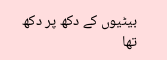بیٹیوں کے دکھ پر دکھ تھا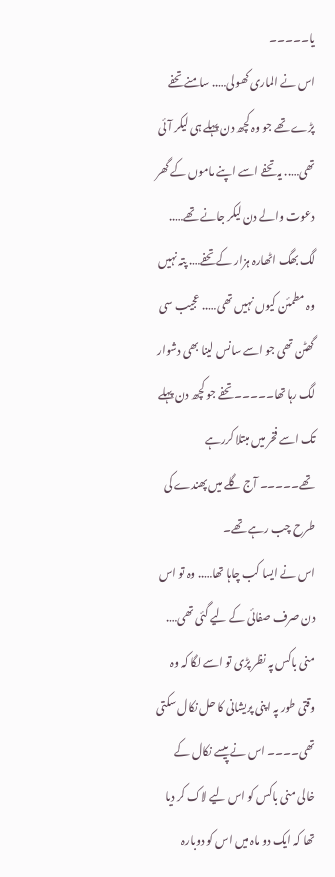یا۔۔۔۔۔
اس نے الماری کھولی….. سامنے تحفے پڑے تھے جو وہ کچھ دن پہلے ہی لیکر آئی تھی….. یہ تحفے اسے اپنے ماموں کے گھر دعوت والے دن لیکر جانے تھے….. لگ بھگ اٹھارہ ہزار کے تحفے…. پتہ نہیں وہ مطمئن کیوں نہیں تھی….. عجیب سی گھٹن تھی جو اسے سانس لینا بھی دشوار لگ رہا تھا۔۔۔۔۔ تحفے جو کچھ دن پہلے تک اسے فخر میں مبتلا کررہے تھے۔۔۔۔۔ آج گلے میں پھندے کی طرح چب رہے تھے۔
اس نے ایسا کب چاہا تھا….. وہ تو اس دن صرف صفائی کے لیے گئی تھی…. منی باکس پہ نظر پڑی تو اسے لگا کہ وہ وقتی طور پہ اپنی پریشانی کا حل نکال سکتی تھی۔۔۔۔ اس نے پیسے نکال کے خالی منی باکس کو اس لیے لاک کر دیا تھا کہ ایک دو ماہ میں اس کو دوبارہ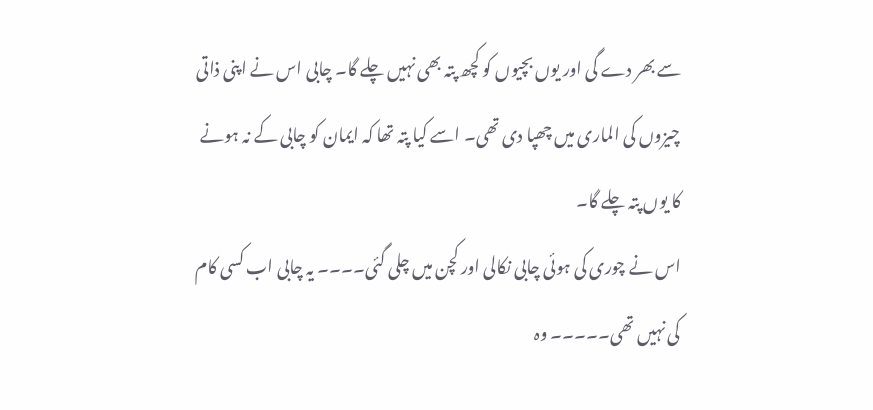سے بھر دے گی اور یوں بچیوں کو کچھ پتہ بھی نہیں چلے گا۔ چابی اس نے اپنی ذاتی چیزوں کی الماری میں چھپا دی تھی۔ اسے کیا پتہ تھا کہ ایمان کو چابی کے نہ ہونے کا یوں پتہ چلے گا۔
اس نے چوری کی ہوئی چابی نکالی اور کچن میں چلی گئی۔۔۔۔ یہ چابی اب کسی کام کی نہیں تھی۔۔۔۔۔ وہ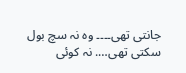جانتی تھی۔۔۔۔ وہ نہ سچ بول سکتی تھی…. نہ کوئی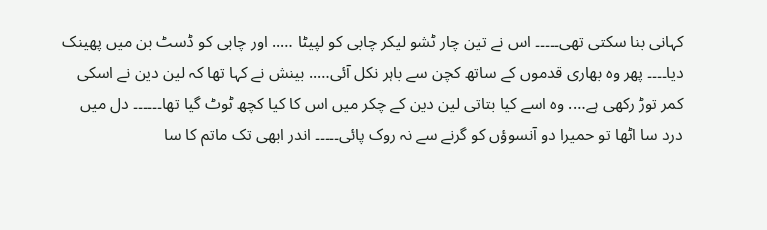کہانی بنا سکتی تھی۔۔۔۔۔ اس نے تین چار ٹشو لیکر چابی کو لپیٹا ….. اور چابی کو ڈسٹ بن میں پھینک دیا۔۔۔۔ پھر وہ بھاری قدموں کے ساتھ کچن سے باہر نکل آئی….. بینش نے کہا تھا کہ لین دین نے اسکی کمر توڑ رکھی ہے…. وہ اسے کیا بتاتی لین دین کے چکر میں اس کا کیا کچھ ٹوٹ گیا تھا۔۔۔۔۔۔ دل میں درد سا اٹھا تو حمیرا دو آنسوؤں کو گرنے سے نہ روک پائی۔۔۔۔۔ اندر ابھی تک ماتم کا سا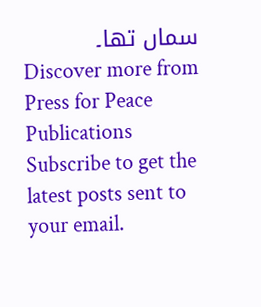سماں تھا۔
Discover more from Press for Peace Publications
Subscribe to get the latest posts sent to your email.